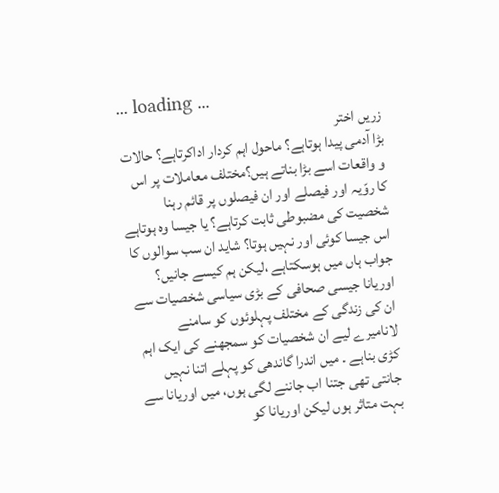... loading ...
زریں اختر
بڑا آدمی پیدا ہوتاہے؟ ماحول اہم کردار اداکرتاہے؟ حالات و واقعات اسے بڑا بناتے ہیں؟مختلف معاملات پر اس کا روّیہ اور فیصلے اور ان فیصلوں پر قائم رہنا شخصیت کی مضبوطی ثابت کرتاہے؟ یا جیسا وہ ہوتاہے اس جیسا کوئی اور نہیں ہوتا؟ شاید ان سب سوالوں کا جواب ہاں میں ہوسکتاہے ،لیکن ہم کیسے جانیں؟ اوریانا جیسی صحافی کے بڑی سیاسی شخصیات سے ان کی زندگی کے مختلف پہلوئوں کو سامنے لانامیرے لیے ان شخصیات کو سمجھنے کی ایک اہم کڑی بناہے ۔ میں اندرا گاندھی کو پہلے اتنا نہیں جانتی تھی جتنا اب جاننے لگی ہوں، میں اوریانا سے بہت متاثر ہوں لیکن اوریانا کو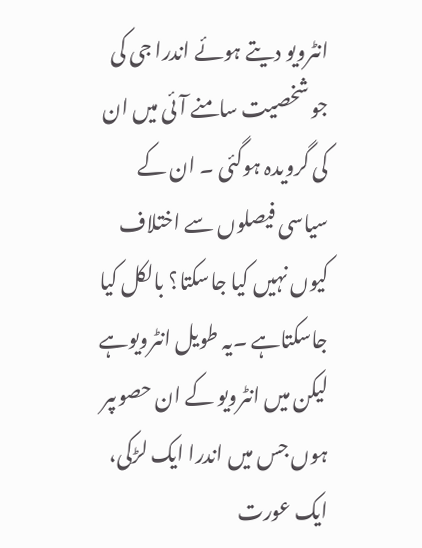انٹرویو دیتے ہوئے اندرا جی کی جو شخصیت سامنے آئی میں ان کی گرویدہ ہوگئی ۔ ان کے سیاسی فیصلوں سے اختلاف کیوں نہیں کیا جاسکتا؟ بالکل کیا جاسکتاہے ۔یہ طویل انٹرویوہے لیکن میں انٹرویو کے ان حصوںپر ہوں جس میں اندرا ایک لڑکی، ایک عورت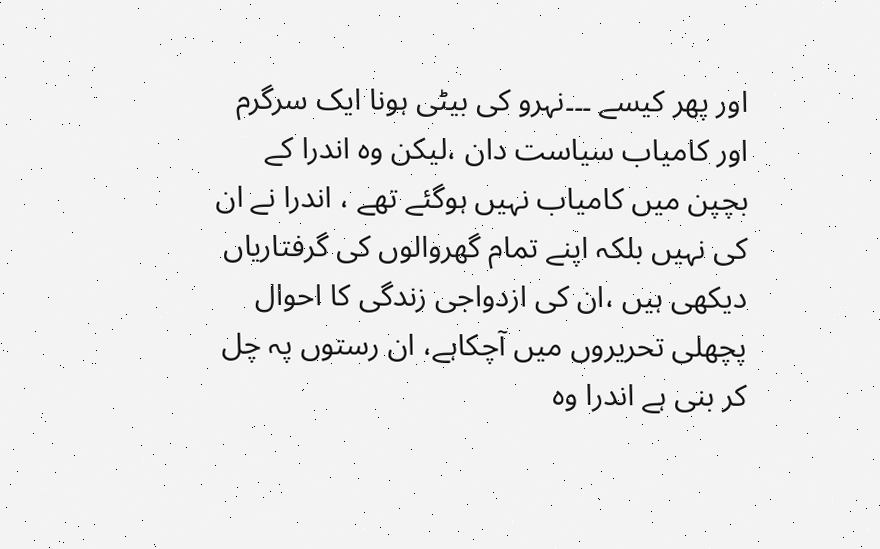اور پھر کیسے ۔۔۔نہرو کی بیٹی ہونا ایک سرگرم اور کامیاب سیاست دان ،لیکن وہ اندرا کے بچپن میں کامیاب نہیں ہوگئے تھے ، اندرا نے ان کی نہیں بلکہ اپنے تمام گھروالوں کی گرفتاریاں دیکھی ہیں ،ان کی ازدواجی زندگی کا احوال پچھلی تحریروں میں آچکاہے، ان رستوں پہ چل کر بنی ہے اندرا وہ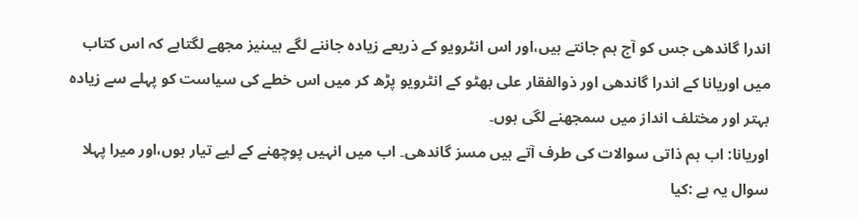اندرا گاندھی جس کو آج ہم جانتے ہیں،اور اس انٹرویو کے ذریعے زیادہ جاننے لگے ہیںنیز مجھے لگتاہے کہ اس کتاب میں اوریانا کے اندرا گاندھی اور ذوالفقار علی بھٹو کے انٹرویو پڑھ کر میں اس خطے کی سیاست کو پہلے سے زیادہ بہتر اور مختلف انداز میں سمجھنے لگی ہوں۔
اوریانا: اب ہم ذاتی سوالات کی طرف آتے ہیں مسز گاندھی۔ اب میں انہیں پوچھنے کے لیے تیار ہوں،اور میرا پہلا سوال یہ ہے :کیا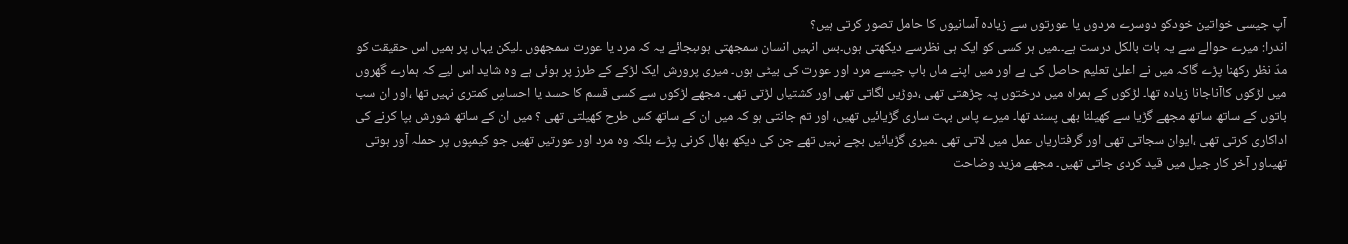آپ جیسی خواتین خودکو دوسرے مردوں یا عورتوں سے زیادہ آسانیوں کا حامل تصور کرتی ہیں؟
اندرا: میرے حوالے سے یہ بات بالکل درست ہے۔۔میں ہر کسی کو ایک ہی نظرسے دیکھتی ہوں۔بس انہیں انسان سمجھتی ہوںبجائے یہ کہ مرد یا عورت سمجھوں ۔لیکن یہاں پر ہمیں اس حقیقت کو مدّ نظر رکھنا پڑے گاکہ میں نے اعلیٰ تعلیم حاصل کی ہے اور میں اپنے ماں باپ جیسے مرد اور عورت کی بیٹی ہوں۔ میری پرورش ایک لڑکے کے طرز پر ہوئی ہے وہ شاید اس لیے کہ ہمارے گھروں میں لڑکوں کاآناجانا زیادہ تھا۔ لڑکوں کے ہمراہ میں درختوں پہ چڑھتی تھی ،دوڑیں لگاتی تھی اور کشتیاں لڑتی تھی۔ مجھے لڑکوں سے کسی قسم کا حسد یا احساسِ کمتری نہیں تھا ،اور ان سب باتوں کے ساتھ ساتھ مجھے گڑیا سے کھیلنا بھی پسند تھا۔ میرے پاس بہت ساری گڑیائیں تھیں، اور تم جانتی ہو کہ میں ان کے ساتھ کس طرح کھیلتی تھی ؟ میں ان کے ساتھ شورش بپا کرنے کی اداکاری کرتی تھی ،ایوان سجاتی تھی اور گرفتاریاں عمل میں لاتی تھی ۔میری گڑیائیں بچے نہیں تھے جن کی دیکھ بھال کرنی پڑے بلکہ وہ مرد اور عورتیں تھیں جو کیمپوں پر حملہ آور ہوتی تھیںاور آخر کار جیل میں قید کردی جاتی تھیں۔ مجھے مزید وضاحت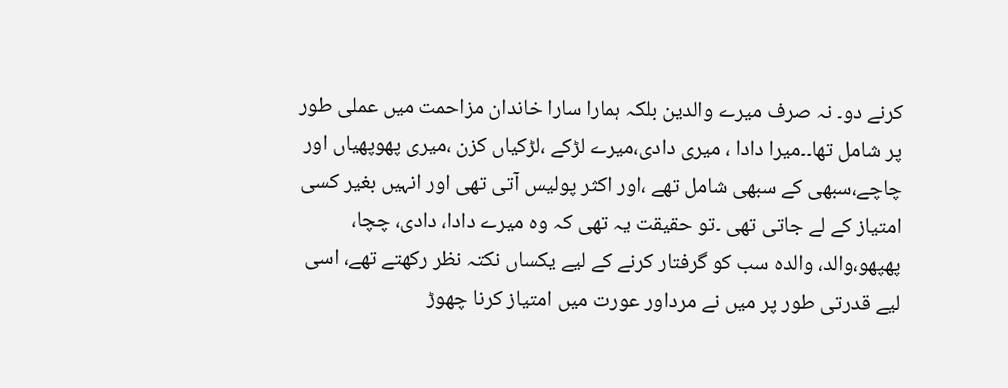کرنے دو۔ نہ صرف میرے والدین بلکہ ہمارا سارا خاندان مزاحمت میں عملی طور پر شامل تھا۔۔میرا دادا ، میری دادی،میرے لڑکے ،لڑکیاں کزن ،میری پھوپھیاں اور چاچے،سبھی کے سبھی شامل تھے ،اور اکثر پولیس آتی تھی اور انہیں بغیر کسی امتیاز کے لے جاتی تھی ۔تو حقیقت یہ تھی کہ وہ میرے دادا، دادی، چچا، پھپھو،والد، والدہ سب کو گرفتار کرنے کے لیے یکساں نکتہ نظر رکھتے تھے، اسی لیے قدرتی طور پر میں نے مرداور عورت میں امتیاز کرنا چھوڑ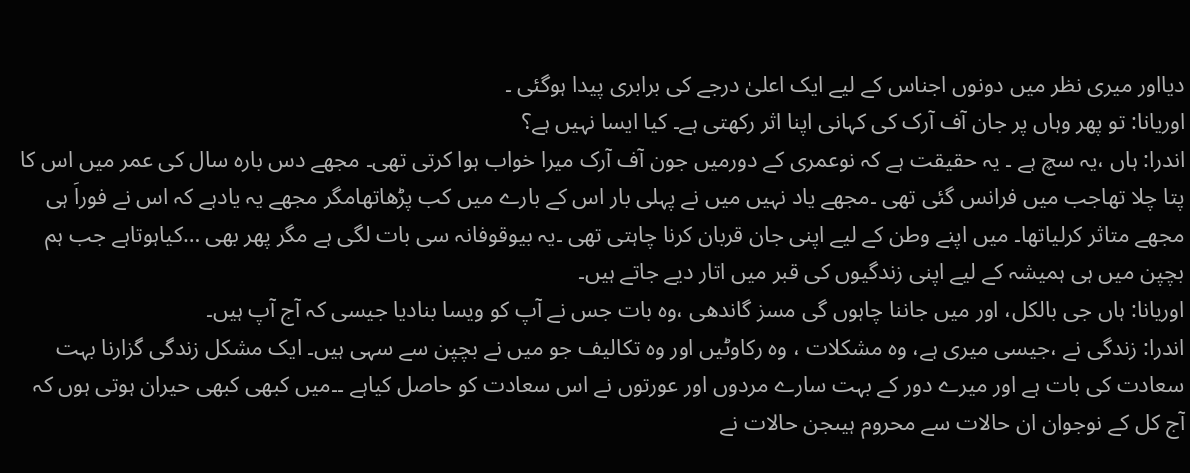دیااور میری نظر میں دونوں اجناس کے لیے ایک اعلیٰ درجے کی برابری پیدا ہوگئی ۔
اوریانا: تو پھر وہاں پر جان آف آرک کی کہانی اپنا اثر رکھتی ہے۔ کیا ایسا نہیں ہے؟
اندرا: ہاں ،یہ سچ ہے ۔ یہ حقیقت ہے کہ نوعمری کے دورمیں جون آف آرک میرا خواب ہوا کرتی تھی۔ مجھے دس بارہ سال کی عمر میں اس کا پتا چلا تھاجب میں فرانس گئی تھی ۔مجھے یاد نہیں میں نے پہلی بار اس کے بارے میں کب پڑھاتھامگر مجھے یہ یادہے کہ اس نے فوراَ ہی مجھے متاثر کرلیاتھا۔ میں اپنے وطن کے لیے اپنی جان قربان کرنا چاہتی تھی ۔یہ بیوقوفانہ سی بات لگی ہے مگر پھر بھی …کیاہوتاہے جب ہم بچپن میں ہی ہمیشہ کے لیے اپنی زندگیوں کی قبر میں اتار دیے جاتے ہیں۔
اوریانا: ہاں جی بالکل، اور میں جاننا چاہوں گی مسز گاندھی ،وہ بات جس نے آپ کو ویسا بنادیا جیسی کہ آج آپ ہیں۔
اندرا: زندگی نے ،جیسی میری ہے، وہ مشکلات ، وہ رکاوٹیں اور وہ تکالیف جو میں نے بچپن سے سہی ہیں۔ ایک مشکل زندگی گزارنا بہت سعادت کی بات ہے اور میرے دور کے بہت سارے مردوں اور عورتوں نے اس سعادت کو حاصل کیاہے ۔۔میں کبھی کبھی حیران ہوتی ہوں کہ آج کل کے نوجوان ان حالات سے محروم ہیںجن حالات نے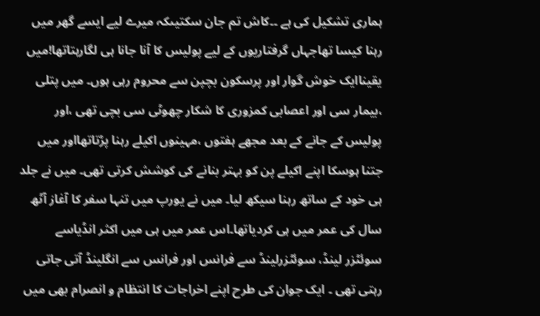ہماری تشکیل کی ہے ۔۔کاش تم جان سکتیںکہ میرے لیے ایسے گھر میں رہنا کیسا تھاجہاں گرفتاریوں کے لیے پولیس کا آنا جانا ہی لگارہتاتھا!میں یقیناایک خوش گوار اور پرسکون بچپن سے محروم رہی ہوں۔ میں پتلی ،بیمار سی اور اعصابی کمزوری کا شکار چھوٹی سی بچی تھی ،اور پولیس کے جانے کے بعد مجھے ہفتوں ،مہینوں اکیلے رہنا پڑتاتھااور میں جتنا ہوسکا اپنے اکیلے پن کو بہتر بنانے کی کوشش کرتی تھی۔ میں نے جلد ہی خود کے ساتھ رہنا سیکھ لیا۔ میں نے یورپ میں تنہا سفر کا آغاز آٹھ سال کی عمر میں ہی کردیاتھا۔اس عمر میں ہی میں اکثر انڈیاسے سوئٹزر لینڈ، سوئٹزرلینڈ سے فرانس اور فرانس سے انگلینڈ آتی جاتی رہتی تھی ۔ ایک جوان کی طرح اپنے اخراجات کا انتظام و انصرام بھی میں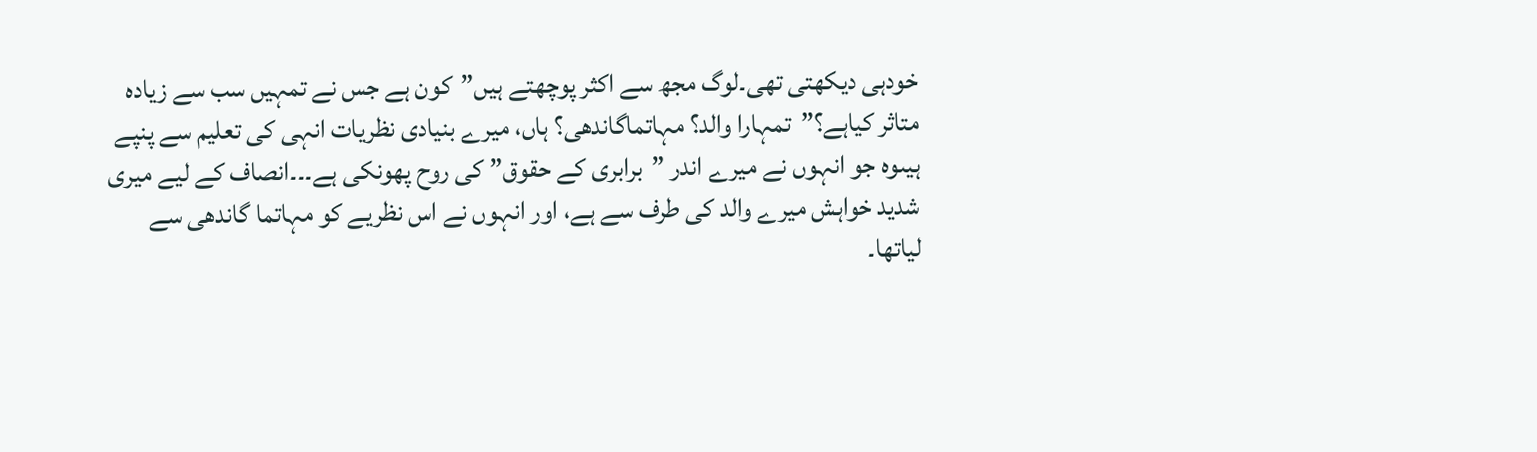خودہی دیکھتی تھی۔لوگ مجھ سے اکثر پوچھتے ہیں”کون ہے جس نے تمہیں سب سے زیادہ متاثر کیاہے؟”تمہارا والد؟ مہاتماگاندھی؟ ہاں، میرے بنیادی نظریات انہی کی تعلیم سے پنپے ہیںوہ جو انہوں نے میرے اندر ”برابری کے حقوق” کی روح پھونکی ہے۔۔۔انصاف کے لیے میری شدید خواہش میرے والد کی طرف سے ہے، اور انہوں نے اس نظریے کو مہاتما گاندھی سے لیاتھا۔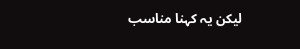لیکن یہ کہنا مناسب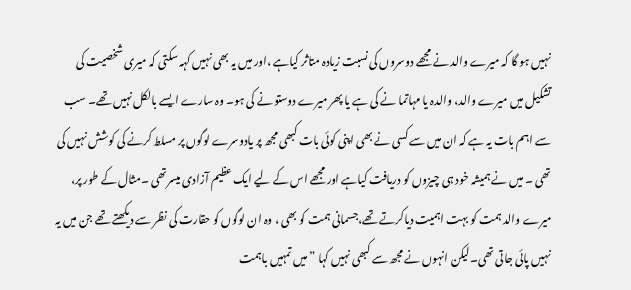نہیں ہو گا کہ میرے والد نے مجھے دوسروں کی نسبت زیادہ متاثر کیاہے ،اور میں یہ بھی نہیں کہہ سکتی کہ میری شخصیت کی تشکیل میں میرے والد، والدہ یا مہاتما نے کی ہے یا پھر میرے دوستو نے کی ہو۔ وہ سارے ایسے بالکل نہیں تھے۔ سب سے اہم بات یہ ہے کہ ان میں سے کسی نے بھی اپنی کوئی بات کبھی مجھ پر یادوسرے لوگوں پر مسلط کرنے کی کوشش نہیں کی تھی ۔ میں نے ہمیشہ خود ہی چیزوں کو دریافت کیاہے اور مجھے اس کے لیے ایک عظیم آزادی میسرتھی ۔مثال کے طور پر، میرے والد ہمت کو بہت اہمیت دیاکرتے تھے،جسمانی ہمت کو بھی ، وہ ان لوگوں کو حقارت کی نظر سے دیکھتے تھے جن میں یہ نہیں پائی جاتی تھی۔لیکن انہوں نے مجھ سے کبھی نہیں کہا ”میں تمہیں باہمت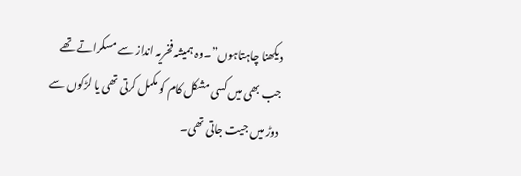دیکھنا چاہتاہوں”۔وہ ہمیشہ فخریہ انداز سے مسکراتے تھے جب بھی میں کسی مشکل کام کو مکمل کرتی تھی یا لڑکوں سے دوڑ میں جیت جاتی تھی۔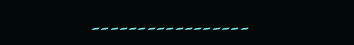۔۔۔۔۔۔۔۔۔۔۔۔۔۔۔۔۔